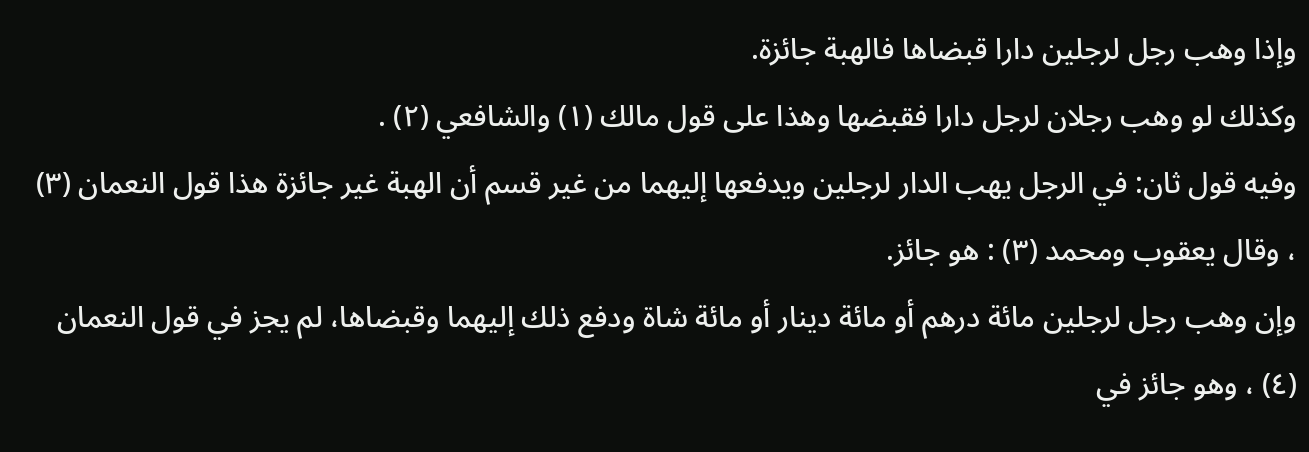وإذا وهب رجل لرجلين دارا قبضاها فالهبة جائزة.
وكذلك لو وهب رجلان لرجل دارا فقبضها وهذا على قول مالك (١) والشافعي (٢) .
وفيه قول ثان: في الرجل يهب الدار لرجلين ويدفعها إليهما من غير قسم أن الهبة غير جائزة هذا قول النعمان (٣) ، وقال يعقوب ومحمد (٣) : هو جائز.
وإن وهب رجل لرجلين مائة درهم أو مائة دينار أو مائة شاة ودفع ذلك إليهما وقبضاها، لم يجز في قول النعمان (٤) ، وهو جائز في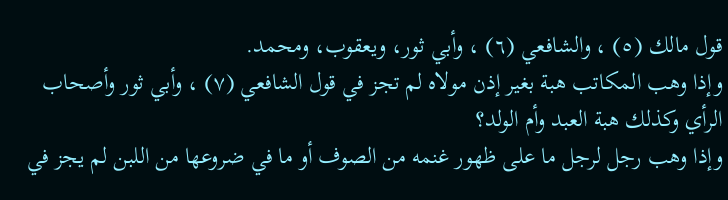قول مالك (٥) ، والشافعي (٦) ، وأبي ثور، ويعقوب، ومحمد.
وإذا وهب المكاتب هبة بغير إذن مولاه لم تجز في قول الشافعي (٧) ، وأبي ثور وأصحاب الرأي وكذلك هبة العبد وأم الولد؟
وإذا وهب رجل لرجل ما على ظهور غنمه من الصوف أو ما في ضروعها من اللبن لم يجز في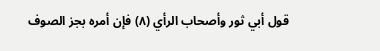قول أبي ثور وأصحاب الرأي (٨) فإن أمره بجز الصوف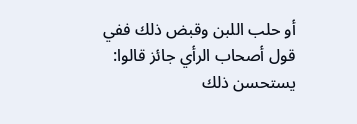أو حلب اللبن وقبض ذلك ففي قول أصحاب الرأي جائز قالوا: يستحسن ذلك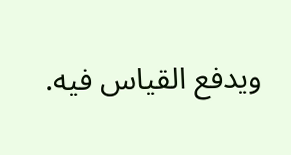ويدفع القياس فيه.